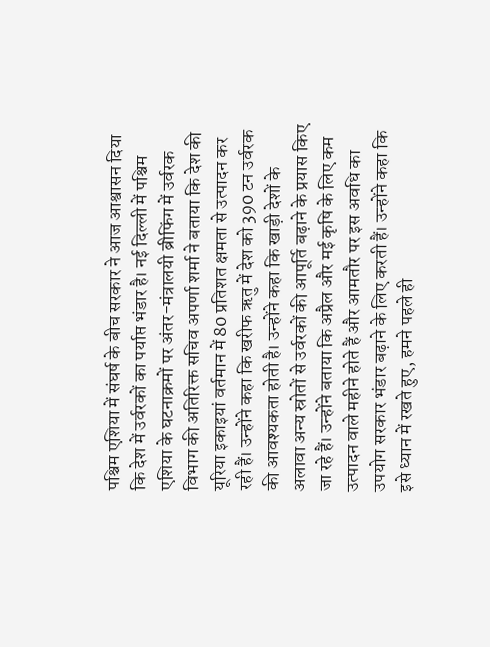पश्चिम एशिया में संघर्ष के बीच सरकार ने आज आश्वासन दिया कि देश में उर्वरकों का पर्याप्त भंडार है। नई दिल्ली में पश्चिम एशिया के घटनाक्रमों पर अंतर-मंत्रालयी ब्रीफिंग में उर्वरक विभाग की अतिरिक्त सचिव अपर्णा शर्मा ने बताया कि देश की यूरिया इकाइयां वर्तमान में 80 प्रतिशत क्षमता से उत्पादन कर रही हैं। उन्होंने कहा कि खरीफ ऋतु में देश को 390 टन उर्वरक की आवश्यकता होती है। उन्होंने कहा कि खाड़ी देशों के अलावा अन्य स्रोतों से उर्वरकों की आपूर्ति बढ़ाने के प्रयास किए जा रहे हैं। उन्होंने बताया कि अप्रैल और मई कृषि के लिए कम उत्पादन वाले महीने होते हैं और आमतौर पर इस अवधि का उपयोग सरकार भंडार बढ़ाने के लिए करती हैं। उन्होंने कहा कि इसे ध्यान में रखते हुए, हमने पहले ही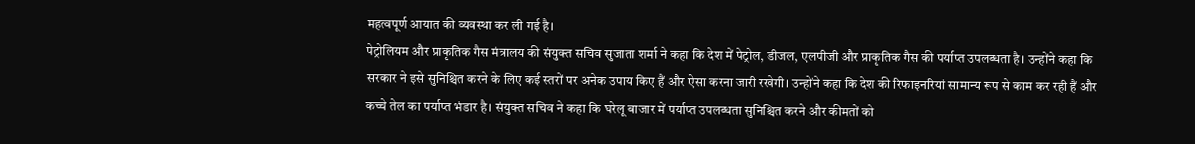महत्वपूर्ण आयात की व्यवस्था कर ली गई है।
पेट्रोलियम और प्राकृतिक गैस मंत्रालय की संयुक्त सचिव सुजाता शर्मा ने कहा कि देश में पेट्रोल, डीजल, एलपीजी और प्राकृतिक गैस की पर्याप्त उपलब्धता है। उन्होंने कहा कि सरकार ने इसे सुनिश्चित करने के लिए कई स्तरों पर अनेक उपाय किए हैं और ऐसा करना जारी रखेगी। उन्होंने कहा कि देश की रिफाइनरियां सामान्य रूप से काम कर रही हैं और कच्चे तेल का पर्याप्त भंडार है। संयुक्त सचिव ने कहा कि घरेलू बाजार में पर्याप्त उपलब्धता सुनिश्चित करने और कीमतों को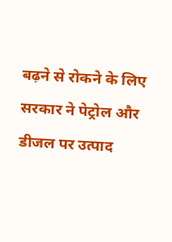बढ़ने से रोकने के लिए सरकार ने पेट्रोल और डीजल पर उत्पाद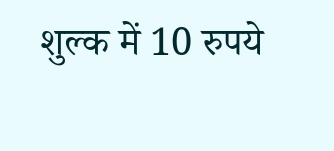शुल्क में 10 रुपये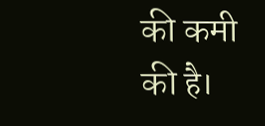की कमी की है।